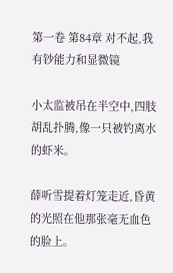第一卷 第84章 对不起,我有钞能力和显微镜

小太监被吊在半空中,四肢胡乱扑腾,像一只被钓离水的虾米。

薛听雪提着灯笼走近,昏黄的光照在他那张毫无血色的脸上。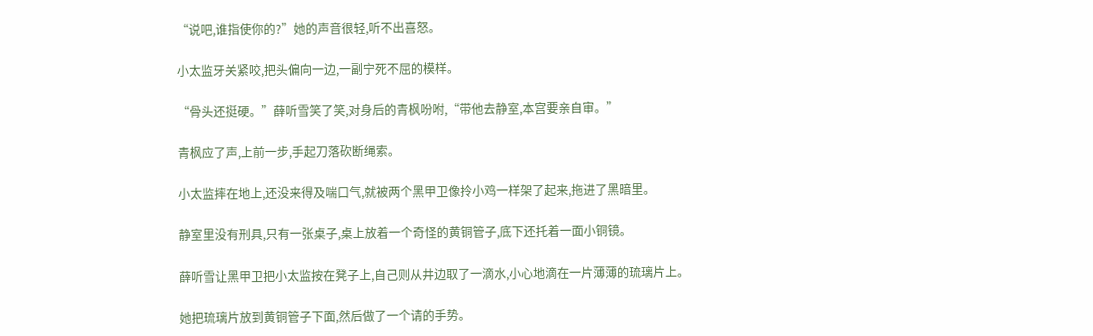“说吧,谁指使你的?”她的声音很轻,听不出喜怒。

小太监牙关紧咬,把头偏向一边,一副宁死不屈的模样。

“骨头还挺硬。”薛听雪笑了笑,对身后的青枫吩咐,“带他去静室,本宫要亲自审。”

青枫应了声,上前一步,手起刀落砍断绳索。

小太监摔在地上,还没来得及喘口气,就被两个黑甲卫像拎小鸡一样架了起来,拖进了黑暗里。

静室里没有刑具,只有一张桌子,桌上放着一个奇怪的黄铜管子,底下还托着一面小铜镜。

薛听雪让黑甲卫把小太监按在凳子上,自己则从井边取了一滴水,小心地滴在一片薄薄的琉璃片上。

她把琉璃片放到黄铜管子下面,然后做了一个请的手势。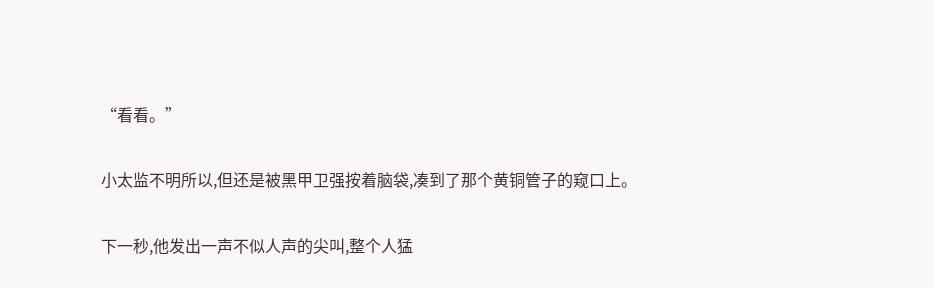“看看。”

小太监不明所以,但还是被黑甲卫强按着脑袋,凑到了那个黄铜管子的窥口上。

下一秒,他发出一声不似人声的尖叫,整个人猛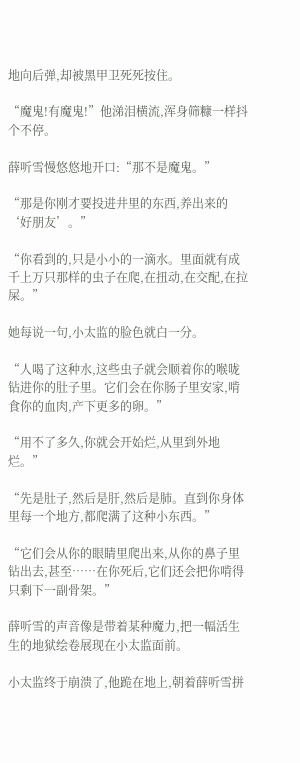地向后弹,却被黑甲卫死死按住。

“魔鬼!有魔鬼!”他涕泪横流,浑身筛糠一样抖个不停。

薛听雪慢悠悠地开口:“那不是魔鬼。”

“那是你刚才要投进井里的东西,养出来的‘好朋友’。”

“你看到的,只是小小的一滴水。里面就有成千上万只那样的虫子在爬,在扭动,在交配,在拉屎。”

她每说一句,小太监的脸色就白一分。

“人喝了这种水,这些虫子就会顺着你的喉咙钻进你的肚子里。它们会在你肠子里安家,啃食你的血肉,产下更多的卵。”

“用不了多久,你就会开始烂,从里到外地烂。”

“先是肚子,然后是肝,然后是肺。直到你身体里每一个地方,都爬满了这种小东西。”

“它们会从你的眼睛里爬出来,从你的鼻子里钻出去,甚至……在你死后,它们还会把你啃得只剩下一副骨架。”

薛听雪的声音像是带着某种魔力,把一幅活生生的地狱绘卷展现在小太监面前。

小太监终于崩溃了,他跪在地上,朝着薛听雪拼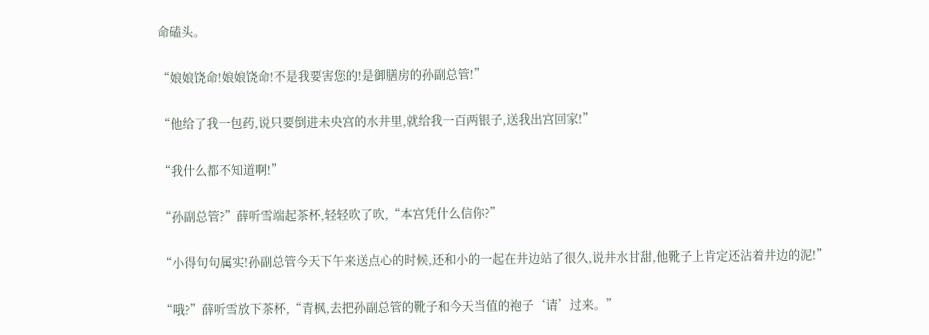命磕头。

“娘娘饶命!娘娘饶命!不是我要害您的!是御膳房的孙副总管!”

“他给了我一包药,说只要倒进未央宫的水井里,就给我一百两银子,送我出宫回家!”

“我什么都不知道啊!”

“孙副总管?”薛听雪端起茶杯,轻轻吹了吹,“本宫凭什么信你?”

“小得句句属实!孙副总管今天下午来送点心的时候,还和小的一起在井边站了很久,说井水甘甜,他靴子上肯定还沾着井边的泥!”

“哦?”薛听雪放下茶杯,“青枫,去把孙副总管的靴子和今天当值的袍子‘请’过来。”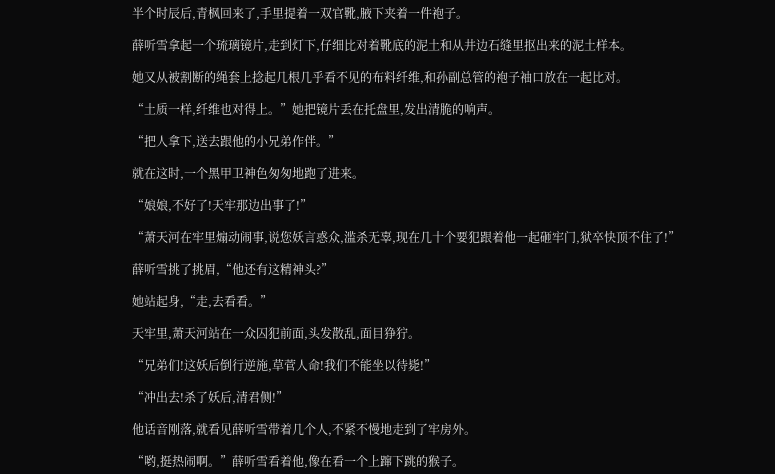半个时辰后,青枫回来了,手里提着一双官靴,腋下夹着一件袍子。

薛听雪拿起一个琉璃镜片,走到灯下,仔细比对着靴底的泥土和从井边石缝里抠出来的泥土样本。

她又从被割断的绳套上捻起几根几乎看不见的布料纤维,和孙副总管的袍子袖口放在一起比对。

“土质一样,纤维也对得上。”她把镜片丢在托盘里,发出清脆的响声。

“把人拿下,送去跟他的小兄弟作伴。”

就在这时,一个黑甲卫神色匆匆地跑了进来。

“娘娘,不好了!天牢那边出事了!”

“萧天河在牢里煽动闹事,说您妖言惑众,滥杀无辜,现在几十个要犯跟着他一起砸牢门,狱卒快顶不住了!”

薛听雪挑了挑眉,“他还有这精神头?”

她站起身,“走,去看看。”

天牢里,萧天河站在一众囚犯前面,头发散乱,面目狰狞。

“兄弟们!这妖后倒行逆施,草菅人命!我们不能坐以待毙!”

“冲出去!杀了妖后,清君侧!”

他话音刚落,就看见薛听雪带着几个人,不紧不慢地走到了牢房外。

“哟,挺热闹啊。”薛听雪看着他,像在看一个上蹿下跳的猴子。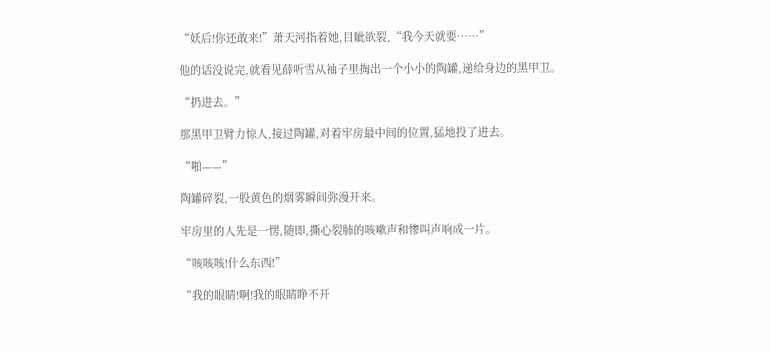“妖后!你还敢来!”萧天河指着她,目眦欲裂,“我今天就要……”

他的话没说完,就看见薛听雪从袖子里掏出一个小小的陶罐,递给身边的黑甲卫。

“扔进去。”

那黑甲卫臂力惊人,接过陶罐,对着牢房最中间的位置,猛地投了进去。

“啪——”

陶罐碎裂,一股黄色的烟雾瞬间弥漫开来。

牢房里的人先是一愣,随即,撕心裂肺的咳嗽声和惨叫声响成一片。

“咳咳咳!什么东西!”

“我的眼睛!啊!我的眼睛睁不开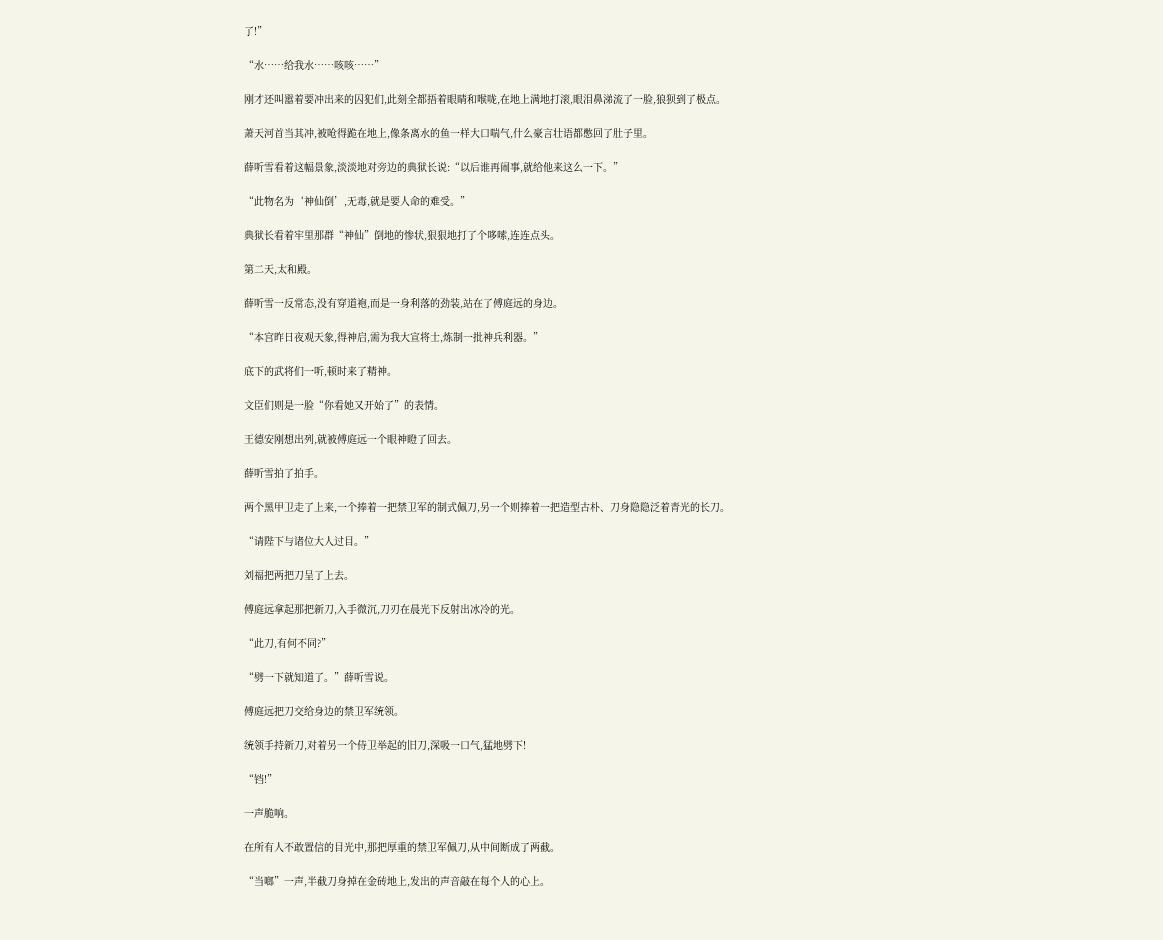了!”

“水……给我水……咳咳……”

刚才还叫嚣着要冲出来的囚犯们,此刻全都捂着眼睛和喉咙,在地上满地打滚,眼泪鼻涕流了一脸,狼狈到了极点。

萧天河首当其冲,被呛得跪在地上,像条离水的鱼一样大口喘气,什么豪言壮语都憋回了肚子里。

薛听雪看着这幅景象,淡淡地对旁边的典狱长说:“以后谁再闹事,就给他来这么一下。”

“此物名为‘神仙倒’,无毒,就是要人命的难受。”

典狱长看着牢里那群“神仙”倒地的惨状,狠狠地打了个哆嗦,连连点头。

第二天,太和殿。

薛听雪一反常态,没有穿道袍,而是一身利落的劲装,站在了傅庭远的身边。

“本宫昨日夜观天象,得神启,需为我大宣将士,炼制一批神兵利器。”

底下的武将们一听,顿时来了精神。

文臣们则是一脸“你看她又开始了”的表情。

王德安刚想出列,就被傅庭远一个眼神瞪了回去。

薛听雪拍了拍手。

两个黑甲卫走了上来,一个捧着一把禁卫军的制式佩刀,另一个则捧着一把造型古朴、刀身隐隐泛着青光的长刀。

“请陛下与诸位大人过目。”

刘福把两把刀呈了上去。

傅庭远拿起那把新刀,入手微沉,刀刃在晨光下反射出冰冷的光。

“此刀,有何不同?”

“劈一下就知道了。”薛听雪说。

傅庭远把刀交给身边的禁卫军统领。

统领手持新刀,对着另一个侍卫举起的旧刀,深吸一口气,猛地劈下!

“铛!”

一声脆响。

在所有人不敢置信的目光中,那把厚重的禁卫军佩刀,从中间断成了两截。

“当啷”一声,半截刀身掉在金砖地上,发出的声音敲在每个人的心上。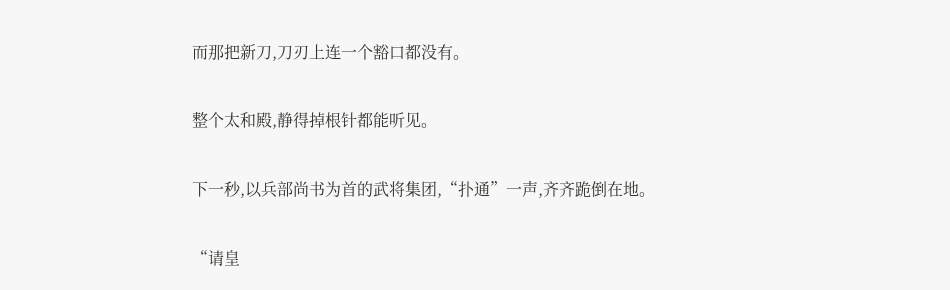而那把新刀,刀刃上连一个豁口都没有。

整个太和殿,静得掉根针都能听见。

下一秒,以兵部尚书为首的武将集团,“扑通”一声,齐齐跪倒在地。

“请皇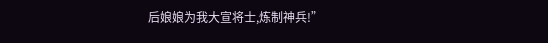后娘娘为我大宣将士,炼制神兵!”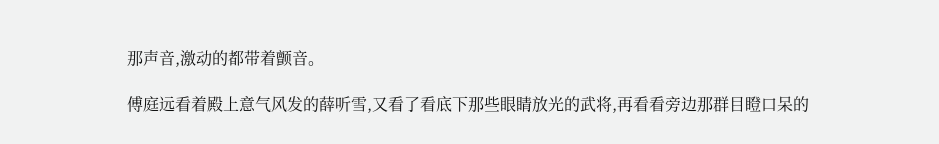那声音,激动的都带着颤音。

傅庭远看着殿上意气风发的薛听雪,又看了看底下那些眼睛放光的武将,再看看旁边那群目瞪口呆的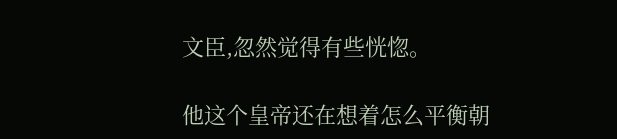文臣,忽然觉得有些恍惚。

他这个皇帝还在想着怎么平衡朝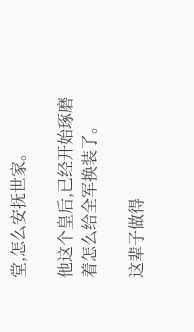堂,怎么安抚世家。

他这个皇后,已经开始琢磨着怎么给全军换装了。

这辈子做得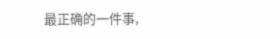最正确的一件事,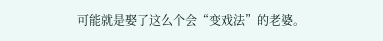可能就是娶了这么个会“变戏法”的老婆。